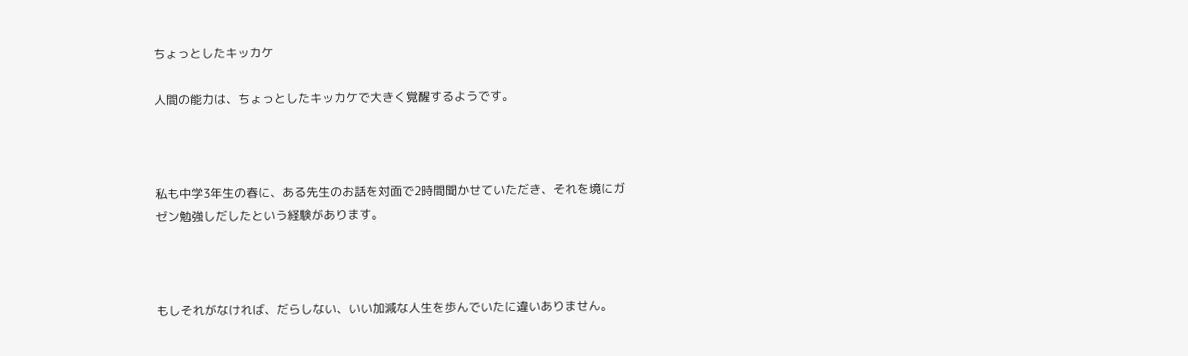ちょっとしたキッカケ

人間の能力は、ちょっとしたキッカケで大きく覚醒するようです。



私も中学3年生の春に、ある先生のお話を対面で2時間聞かせていただき、それを境にガゼン勉強しだしたという経験があります。



もしそれがなければ、だらしない、いい加減な人生を歩んでいたに違いありません。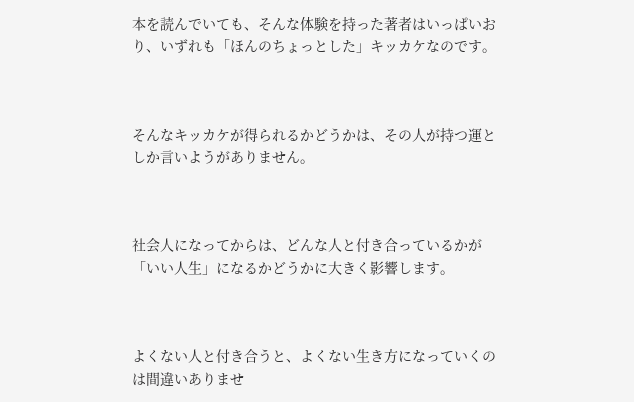本を読んでいても、そんな体験を持った著者はいっぱいおり、いずれも「ほんのちょっとした」キッカケなのです。



そんなキッカケが得られるかどうかは、その人が持つ運としか言いようがありません。



社会人になってからは、どんな人と付き合っているかが「いい人生」になるかどうかに大きく影響します。



よくない人と付き合うと、よくない生き方になっていくのは間違いありませ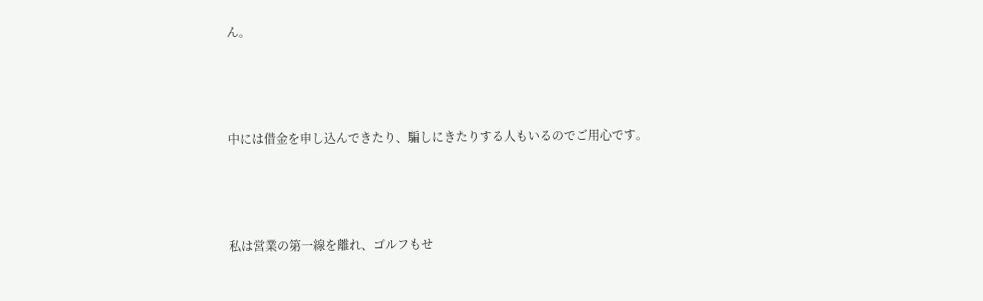ん。



中には借金を申し込んできたり、騙しにきたりする人もいるのでご用心です。



私は営業の第一線を離れ、ゴルフもせ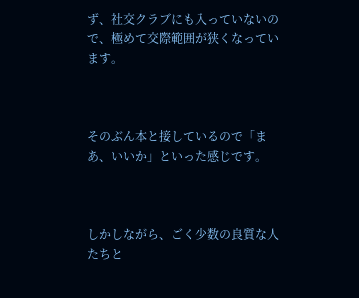ず、社交クラブにも入っていないので、極めて交際範囲が狭くなっています。



そのぶん本と接しているので「まあ、いいか」といった感じです。



しかしながら、ごく少数の良質な人たちと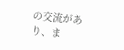の交流があり、ま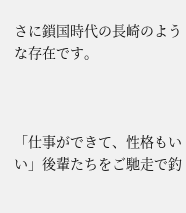さに鎖国時代の長崎のような存在です。



「仕事ができて、性格もいい」後輩たちをご馳走で釣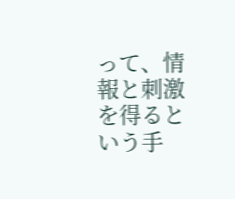って、情報と刺激を得るという手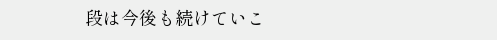段は今後も続けていこ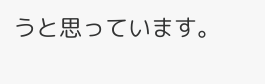うと思っています。